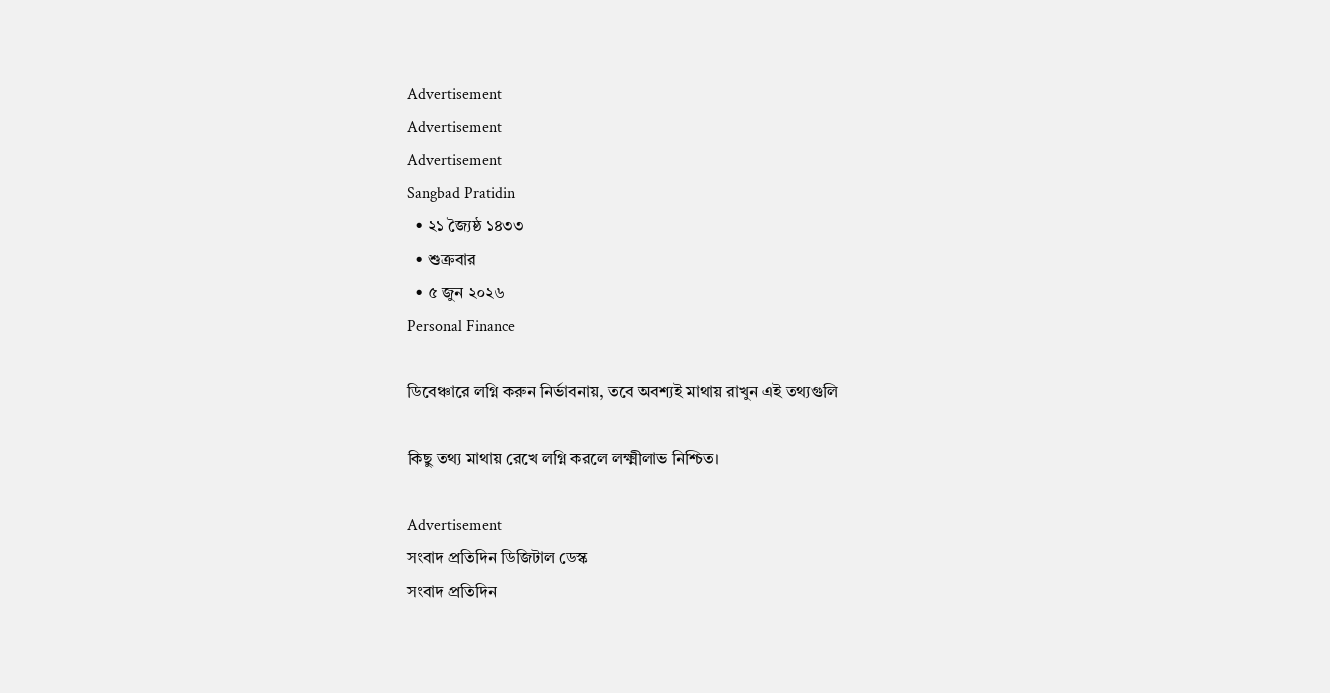Advertisement
Advertisement
Advertisement
Sangbad Pratidin
  • ২১ জ্যৈষ্ঠ ১৪৩৩
  • শুক্রবার
  • ৫ জুন ২০২৬
Personal Finance

ডিবেঞ্চারে লগ্নি করুন নির্ভাবনায়, তবে অবশ্যই মাথায় রাখুন এই তথ্যগুলি

কিছু তথ্য মাথায় রেখে লগ্নি করলে লক্ষ্মীলাভ নিশ্চিত।

Advertisement
সংবাদ প্রতিদিন ডিজিটাল ডেস্ক
সংবাদ প্রতিদিন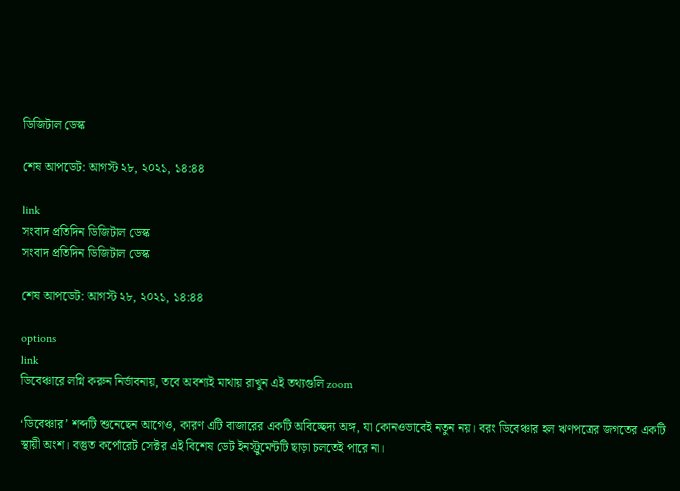ডিজিটাল ডেস্ক

শেষ আপডেট: আগস্ট ২৮, ২০২১, ১৪:৪৪

link
সংবাদ প্রতিদিন ডিজিটাল ডেস্ক
সংবাদ প্রতিদিন ডিজিটাল ডেস্ক

শেষ আপডেট: আগস্ট ২৮, ২০২১, ১৪:৪৪

options
link
ডিবেঞ্চারে লগ্নি করুন নির্ভাবনায়, তবে অবশ্যই মাথায় রাখুন এই তথ্যগুলি zoom

‘ডিবেঞ্চার’ শব্দটি শুনেছেন আগেও, কারণ এটি বাজারের একটি অবিচ্ছেদ্য অঙ্গ, যা কোনওভাবেই নতুন নয়। বরং ডিবেঞ্চার হল ঋণপত্রের জগতের একটি স্থায়ী অংশ। বস্তুত কর্পোরেট সেক্টর এই বিশেষ ডেট ইনস্ট্রুমেন্টটি ছাড়া চলতেই পারে না।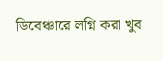ডিবেঞ্চারে লগ্নি করা খুব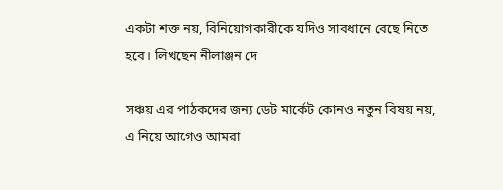একটা শক্ত নয়, বিনিয়োগকারীকে যদিও সাবধানে বেছে নিতে হবে। লিখছেন নীলাঞ্জন দে

সঞ্চয় এর পাঠকদের জন‌্য ডেট মার্কেট কোনও নতুন বিষয় নয়, এ নিয়ে আগেও আমরা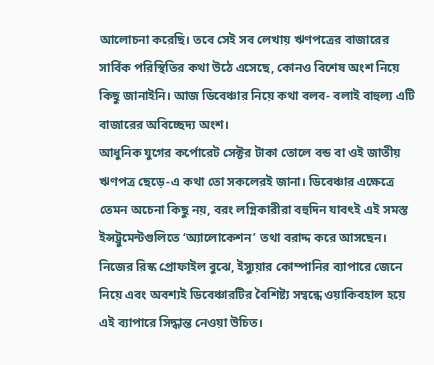আলোচনা করেছি। তবে সেই সব লেখায় ঋণপত্রের বাজারের সার্বিক পরিস্থিতির কথা উঠে এসেছে, কোনও বিশেষ অংশ নিয়ে কিছু জানাইনি। আজ ডিবেঞ্চার নিয়ে কথা বলব- বলাই বাহুল‌্য এটি বাজারের অবিচ্ছেদ‌্য অংশ।
আধুনিক যুগের কর্পোরেট সেক্টর টাকা তোলে বন্ড বা ওই জাতীয় ঋণপত্র ছেড়ে-এ কথা তো সকলেরই জানা। ডিবেঞ্চার এক্ষেত্রে তেমন অচেনা কিছু নয়, বরং লগ্নিকারীরা বহুদিন যাবৎই এই সমস্ত ইন্সট্রুমেন্টগুলিতে ‘অ‌্যালোকেশন’ তথা বরাদ্দ করে আসছেন। নিজের রিস্ক প্রোফাইল বুঝে, ইস্যুয়ার কোম্পানির ব‌্যাপারে জেনে নিয়ে এবং অবশ‌্যই ডিবেঞ্চারটির বৈশিষ্ট‌্য সম্বন্ধে ওয়াকিবহাল হয়ে এই ব‌্যাপারে সিদ্ধান্ত নেওয়া উচিত।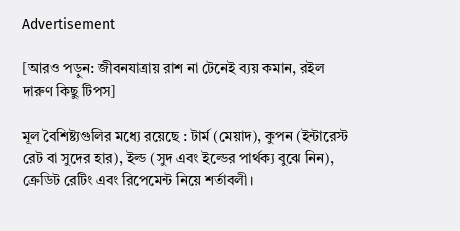Advertisement

[আরও পড়ুন: জীবনযাত্রায় রাশ না টেনেই ব্যয় কমান, রইল দারুণ কিছু টিপস]

মূল বৈশিষ্ট‌্যগুলির মধ্যে রয়েছে : টার্ম (মেয়াদ), কুপন (ইন্টারেস্ট রেট বা সুদের হার), ইল্ড (সুদ এবং ইল্ডের পার্থক‌্য বুঝে নিন), ক্রেডিট রেটিং এবং রিপেমেন্ট নিয়ে শর্তাবলী।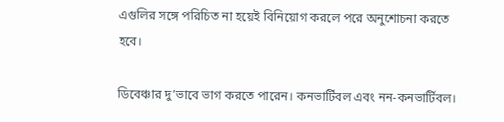এগুলির সঙ্গে পরিচিত না হয়েই বিনিয়োগ করলে পরে অনুশোচনা করতে হবে।

ডিবেঞ্চার দু’ভাবে ভাগ করতে পারেন। কনভার্টিবল এবং নন-কনভার্টিবল।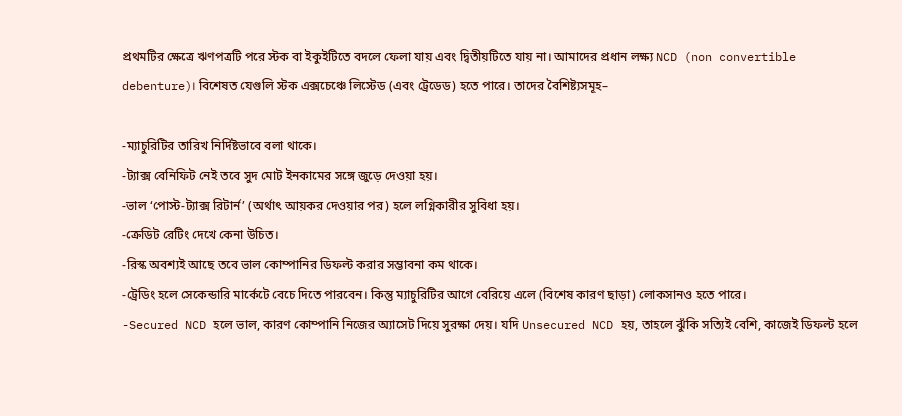প্রথমটির ক্ষেত্রে ঋণপত্রটি পরে স্টক বা ইকুইটিতে বদলে ফেলা যায় এবং দ্বিতীয়টিতে যায় না। আমাদের প্রধান লক্ষ্য NCD (non convertible debenture)। বিশেষত যেগুলি স্টক এক্সচেঞ্চে লিস্টেড (এবং ট্রেডেড) হতে পারে। তাদের বৈশিষ্ট্যসমূহ–

-ম্যাচুরিটির তারিখ নির্দিষ্টভাবে বলা থাকে।
-ট্যাক্স বেনিফিট নেই তবে সুদ মোট ইনকামের সঙ্গে জুড়ে দেওয়া হয়।
-ভাল ‘পোস্ট-ট্যাক্স রিটার্ন’ (অর্থাৎ আয়কর দেওয়ার পর) হলে লগ্নিকারীর সুবিধা হয়।
-ক্রেডিট রেটিং দেখে কেনা উচিত।
-রিস্ক অবশ্যই আছে তবে ভাল কোম্পানির ডিফল্ট করার সম্ভাবনা কম থাকে।
-ট্রেডিং হলে সেকেন্ডারি মার্কেটে বেচে দিতে পারবেন। কিন্তু ম্যাচুরিটির আগে বেরিয়ে এলে (বিশেষ কারণ ছাড়া) লোকসানও হতে পারে।
-Secured NCD হলে ভাল, কারণ কোম্পানি নিজের অ্যাসেট দিয়ে সুরক্ষা দেয়। যদি Unsecured NCD হয়, তাহলে ঝুঁকি সত্যিই বেশি, কাজেই ডিফল্ট হলে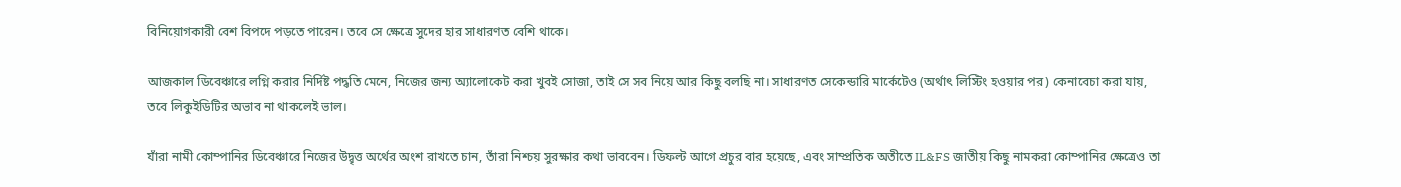বিনিয়োগকারী বেশ বিপদে পড়তে পারেন। তবে সে ক্ষেত্রে সুদের হার সাধারণত বেশি থাকে।

আজকাল ডিবেঞ্চারে লগ্নি করার নির্দিষ্ট পদ্ধতি মেনে, নিজের জন‌্য অ‌্যালোকেট করা খুবই সোজা, তাই সে সব নিয়ে আর কিছু বলছি না। সাধারণত সেকেন্ডারি মার্কেটেও (অর্থাৎ লিস্টিং হওয়ার পর) কেনাবেচা করা যায়, তবে লিকুইডিটির অভাব না থাকলেই ভাল।

যাঁরা নামী কোম্পানির ডিবেঞ্চারে নিজের উদ্বৃত্ত অর্থের অংশ রাখতে চান, তাঁরা নিশ্চয় সুরক্ষার কথা ভাববেন। ডিফল্ট আগে প্রচুর বার হয়েছে, এবং সাম্প্রতিক অতীতে IL&FS জাতীয় কিছু নামকরা কোম্পানির ক্ষেত্রেও তা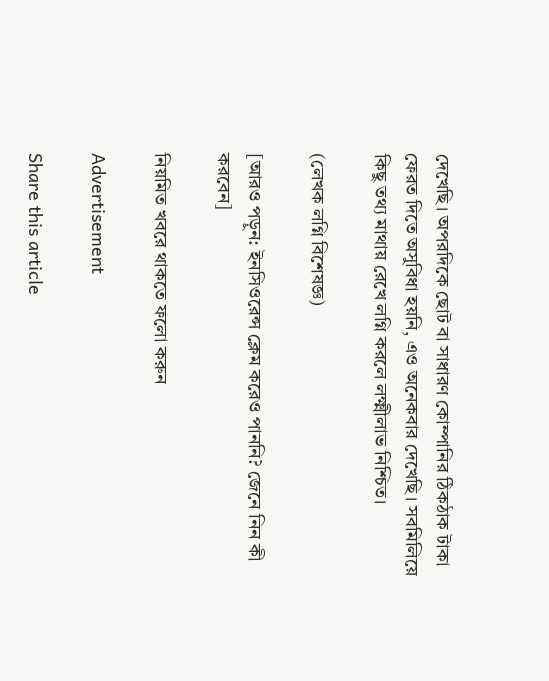দেখেছি। অপরদিকে ছোট বা সাধারণ কোম্পানির ঠিকঠাক টাকা ফেরত দিতে অসুবিধা হয়নি, এও অনেকবার দেখেছি। সবমিলিয়ে কিছু তথ্য মাথায় রেখে লগ্নি করলে লক্ষ্মীলাভ নিশ্চিত।

(লেখক লগ্নি বিশেষজ্ঞ)

[আরও পড়ুন: ইনসিওরেন্স ক্লেম করেও পাননি? জেনে নিন কী করবেন]

নিয়মিত খবরে থাকতে ফলো করুন

Advertisement

Share this article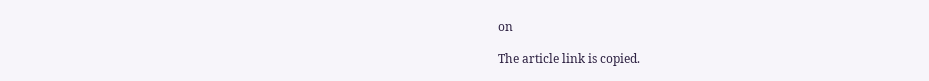on

The article link is copied.